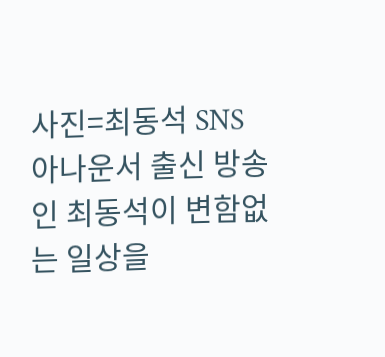사진=최동석 SNS
아나운서 출신 방송인 최동석이 변함없는 일상을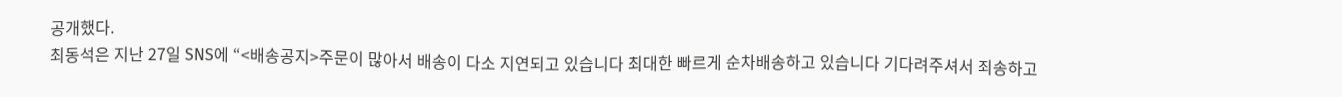공개했다.
최동석은 지난 27일 SNS에 “<배송공지>주문이 많아서 배송이 다소 지연되고 있습니다 최대한 빠르게 순차배송하고 있습니다 기다려주셔서 죄송하고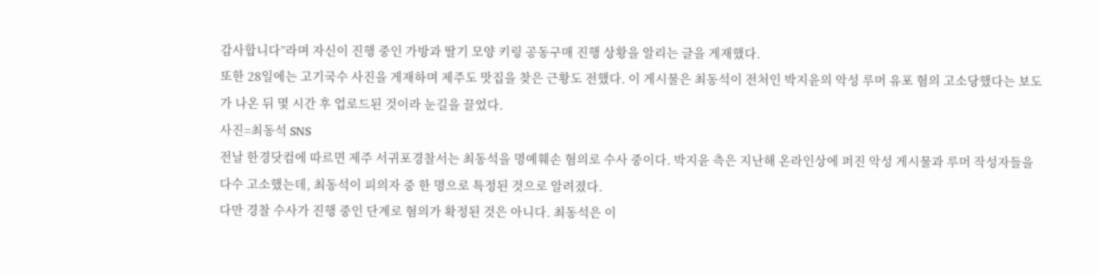감사합니다”라며 자신이 진행 중인 가방과 딸기 모양 키링 공동구매 진행 상황을 알리는 글을 게재했다.
또한 28일에는 고기국수 사진을 게재하며 제주도 맛집을 찾은 근황도 전했다. 이 게시물은 최동석이 전처인 박지윤의 악성 루머 유포 혐의 고소당했다는 보도가 나온 뒤 몇 시간 후 업로드된 것이라 눈길을 끌었다.
사진=최동석 SNS
전날 한경닷컴에 따르면 제주 서귀포경찰서는 최동석을 명예훼손 혐의로 수사 중이다. 박지윤 측은 지난해 온라인상에 퍼진 악성 게시물과 루머 작성자들을 다수 고소했는데, 최동석이 피의자 중 한 명으로 특정된 것으로 알려졌다.
다만 경찰 수사가 진행 중인 단계로 혐의가 확정된 것은 아니다. 최동석은 이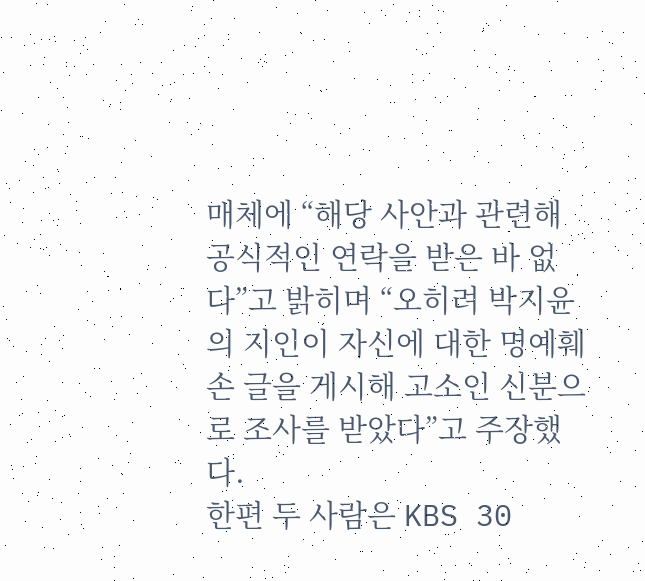매체에 “해당 사안과 관련해 공식적인 연락을 받은 바 없다”고 밝히며 “오히려 박지윤의 지인이 자신에 대한 명예훼손 글을 게시해 고소인 신분으로 조사를 받았다”고 주장했다.
한편 두 사람은 KBS 30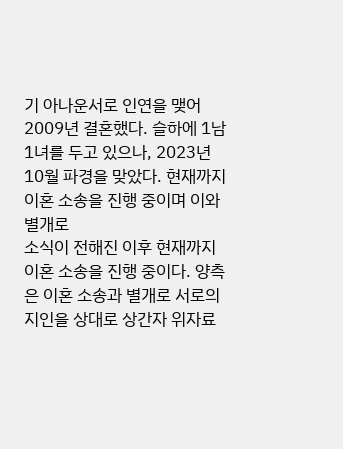기 아나운서로 인연을 맺어 2009년 결혼했다. 슬하에 1남 1녀를 두고 있으나, 2023년 10월 파경을 맞았다. 현재까지 이혼 소송을 진행 중이며 이와 별개로
소식이 전해진 이후 현재까지 이혼 소송을 진행 중이다. 양측은 이혼 소송과 별개로 서로의 지인을 상대로 상간자 위자료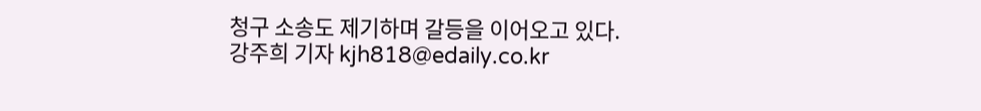청구 소송도 제기하며 갈등을 이어오고 있다.
강주희 기자 kjh818@edaily.co.kr